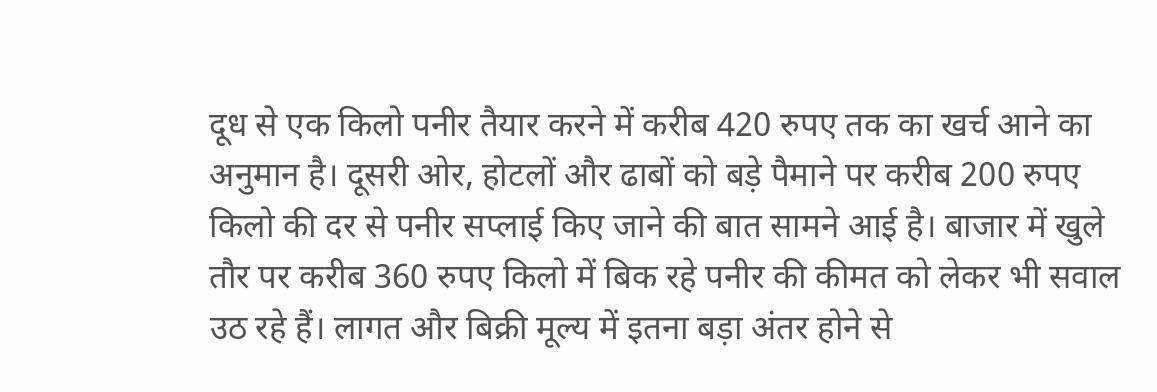दूध से एक किलो पनीर तैयार करने में करीब 420 रुपए तक का खर्च आने का अनुमान है। दूसरी ओर, होटलों और ढाबों को बड़े पैमाने पर करीब 200 रुपए किलो की दर से पनीर सप्लाई किए जाने की बात सामने आई है। बाजार में खुले तौर पर करीब 360 रुपए किलो में बिक रहे पनीर की कीमत को लेकर भी सवाल उठ रहे हैं। लागत और बिक्री मूल्य में इतना बड़ा अंतर होने से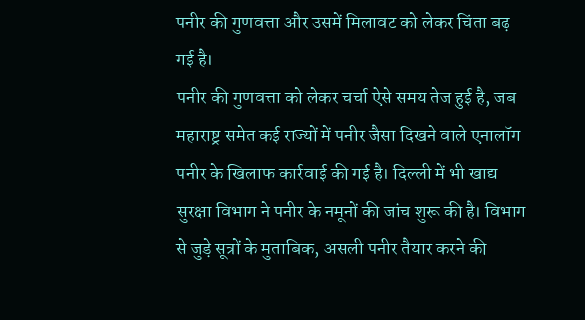पनीर की गुणवत्ता और उसमें मिलावट को लेकर चिंता बढ़ गई है।
पनीर की गुणवत्ता को लेकर चर्चा ऐसे समय तेज हुई है, जब महाराष्ट्र समेत कई राज्यों में पनीर जैसा दिखने वाले एनालॉग पनीर के खिलाफ कार्रवाई की गई है। दिल्ली में भी खाद्य सुरक्षा विभाग ने पनीर के नमूनों की जांच शुरू की है। विभाग से जुड़े सूत्रों के मुताबिक, असली पनीर तैयार करने की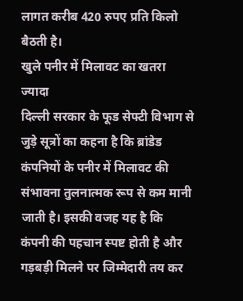लागत करीब 420 रुपए प्रति किलो बैठती है।
खुले पनीर में मिलावट का खतरा ज्यादा
दिल्ली सरकार के फूड सेफ्टी विभाग से जुड़े सूत्रों का कहना है कि ब्रांडेड कंपनियों के पनीर में मिलावट की संभावना तुलनात्मक रूप से कम मानी जाती है। इसकी वजह यह है कि कंपनी की पहचान स्पष्ट होती है और गड़बड़ी मिलने पर जिम्मेदारी तय कर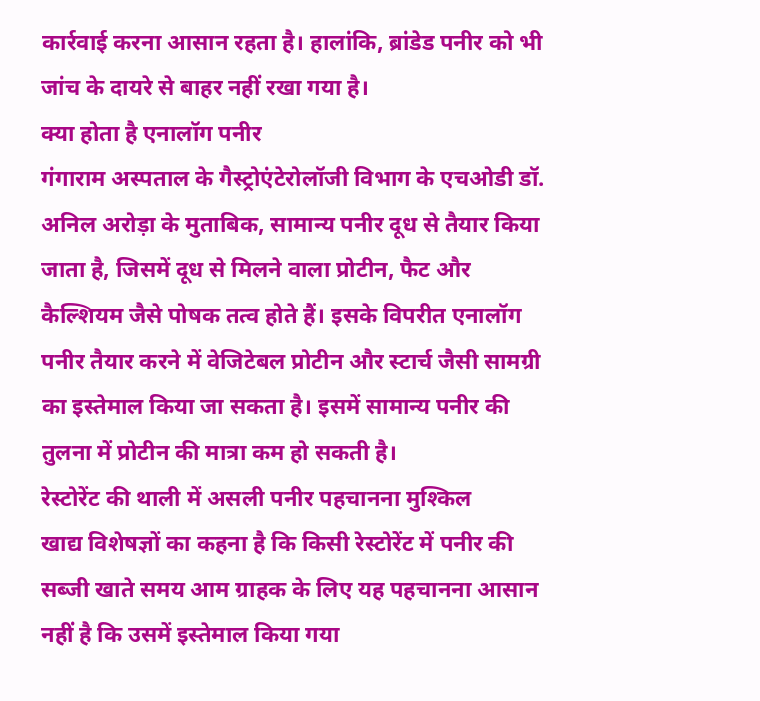कार्रवाई करना आसान रहता है। हालांकि, ब्रांडेड पनीर को भी जांच के दायरे से बाहर नहीं रखा गया है।
क्या होता है एनालॉग पनीर
गंगाराम अस्पताल के गैस्ट्रोएंटेरोलॉजी विभाग के एचओडी डॉ. अनिल अरोड़ा के मुताबिक, सामान्य पनीर दूध से तैयार किया जाता है, जिसमें दूध से मिलने वाला प्रोटीन, फैट और कैल्शियम जैसे पोषक तत्व होते हैं। इसके विपरीत एनालॉग पनीर तैयार करने में वेजिटेबल प्रोटीन और स्टार्च जैसी सामग्री का इस्तेमाल किया जा सकता है। इसमें सामान्य पनीर की तुलना में प्रोटीन की मात्रा कम हो सकती है।
रेस्टोरेंट की थाली में असली पनीर पहचानना मुश्किल
खाद्य विशेषज्ञों का कहना है कि किसी रेस्टोरेंट में पनीर की सब्जी खाते समय आम ग्राहक के लिए यह पहचानना आसान नहीं है कि उसमें इस्तेमाल किया गया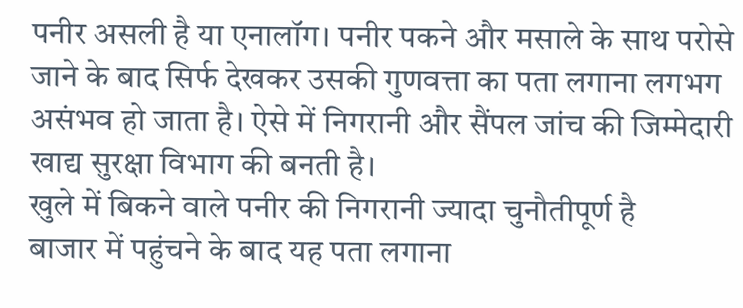पनीर असली है या एनालॉग। पनीर पकने और मसाले के साथ परोसे जाने के बाद सिर्फ देखकर उसकी गुणवत्ता का पता लगाना लगभग असंभव हो जाता है। ऐसे में निगरानी और सैंपल जांच की जिम्मेदारी खाद्य सुरक्षा विभाग की बनती है।
खुले में बिकने वाले पनीर की निगरानी ज्यादा चुनौतीपूर्ण है
बाजार में पहुंचने के बाद यह पता लगाना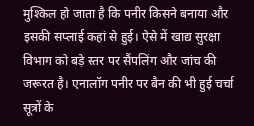मुश्किल हो जाता है कि पनीर किसने बनाया और इसकी सप्लाई कहां से हुई। ऐसे में खाद्य सुरक्षा विभाग को बड़े स्तर पर सैंपलिंग और जांच की जरूरत है। एनालॉग पनीर पर बैन की भी हुई चर्चा सूत्रों के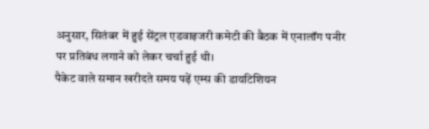अनुसार, सितंबर में हुई सेंट्रल एडवाइजरी कमेटी की बैठक में एनालॉग पनीर पर प्रतिबंध लगाने को लेकर चर्चा हुई थी।
पैकेट वाले समान खरीदते समय पढ़ें एम्स की डायटिशियन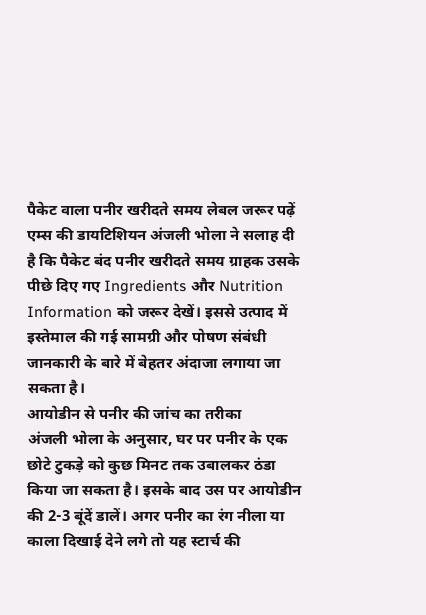पैकेट वाला पनीर खरीदते समय लेबल जरूर पढ़ें एम्स की डायटिशियन अंजली भोला ने सलाह दी है कि पैकेट बंद पनीर खरीदते समय ग्राहक उसके पीछे दिए गए Ingredients और Nutrition Information को जरूर देखें। इससे उत्पाद में इस्तेमाल की गई सामग्री और पोषण संबंधी जानकारी के बारे में बेहतर अंदाजा लगाया जा सकता है।
आयोडीन से पनीर की जांच का तरीका
अंजली भोला के अनुसार, घर पर पनीर के एक छोटे टुकड़े को कुछ मिनट तक उबालकर ठंडा किया जा सकता है। इसके बाद उस पर आयोडीन की 2-3 बूंदें डालें। अगर पनीर का रंग नीला या काला दिखाई देने लगे तो यह स्टार्च की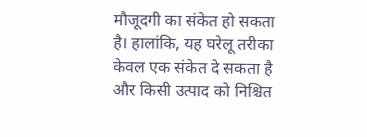मौजूदगी का संकेत हो सकता है। हालांकि, यह घरेलू तरीका केवल एक संकेत दे सकता है और किसी उत्पाद को निश्चित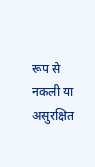रूप से नकली या असुरक्षित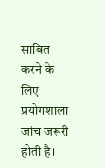साबित करने के लिए प्रयोगशाला जांच जरूरी होती है।